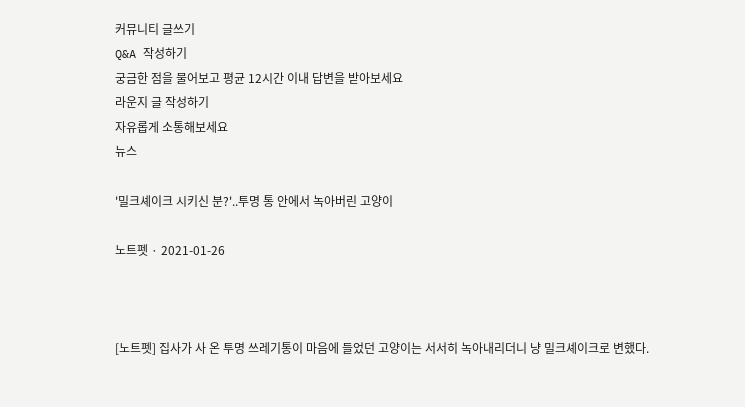커뮤니티 글쓰기
Q&A 작성하기
궁금한 점을 물어보고 평균 12시간 이내 답변을 받아보세요
라운지 글 작성하기
자유롭게 소통해보세요
뉴스

'밀크셰이크 시키신 분?'..투명 통 안에서 녹아버린 고양이

노트펫 · 2021-01-26



[노트펫] 집사가 사 온 투명 쓰레기통이 마음에 들었던 고양이는 서서히 녹아내리더니 냥 밀크셰이크로 변했다.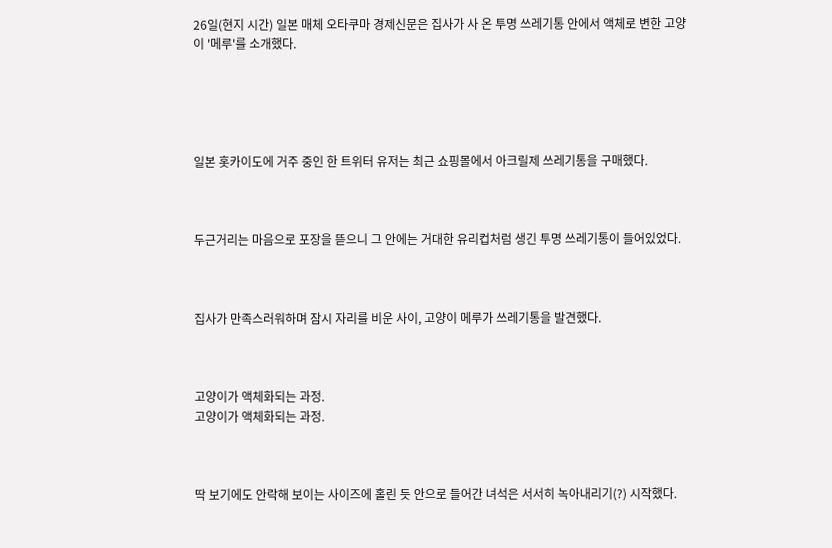26일(현지 시간) 일본 매체 오타쿠마 경제신문은 집사가 사 온 투명 쓰레기통 안에서 액체로 변한 고양이 '메루'를 소개했다.





일본 홋카이도에 거주 중인 한 트위터 유저는 최근 쇼핑몰에서 아크릴제 쓰레기통을 구매했다.



두근거리는 마음으로 포장을 뜯으니 그 안에는 거대한 유리컵처럼 생긴 투명 쓰레기통이 들어있었다.



집사가 만족스러워하며 잠시 자리를 비운 사이, 고양이 메루가 쓰레기통을 발견했다.



고양이가 액체화되는 과정.
고양이가 액체화되는 과정.



딱 보기에도 안락해 보이는 사이즈에 홀린 듯 안으로 들어간 녀석은 서서히 녹아내리기(?) 시작했다.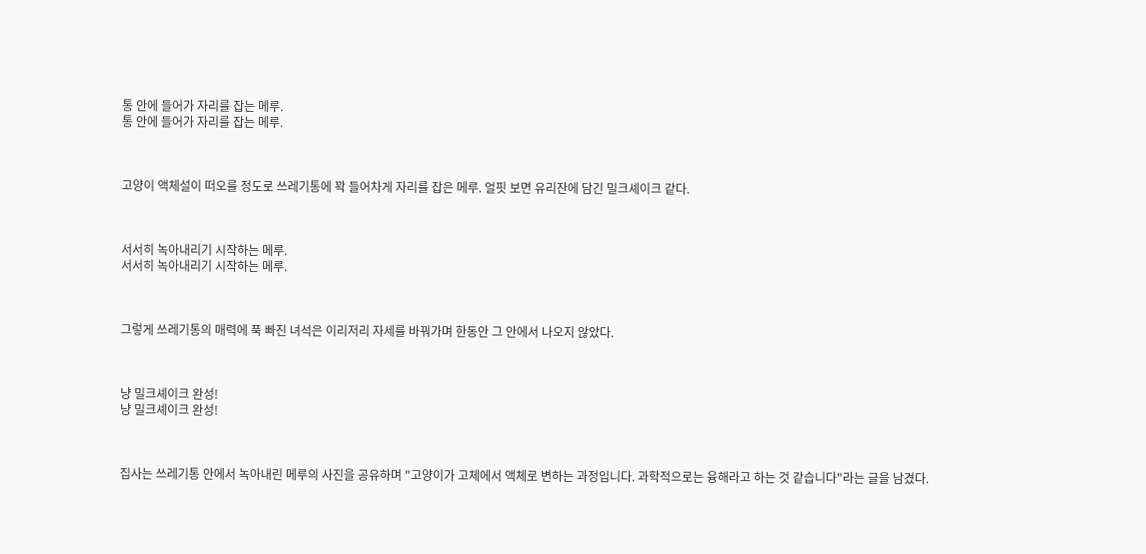통 안에 들어가 자리를 잡는 메루.
통 안에 들어가 자리를 잡는 메루.



고양이 액체설이 떠오를 정도로 쓰레기통에 꽉 들어차게 자리를 잡은 메루. 얼핏 보면 유리잔에 담긴 밀크셰이크 같다.



서서히 녹아내리기 시작하는 메루.
서서히 녹아내리기 시작하는 메루.



그렇게 쓰레기통의 매력에 푹 빠진 녀석은 이리저리 자세를 바꿔가며 한동안 그 안에서 나오지 않았다.



냥 밀크셰이크 완성!
냥 밀크셰이크 완성!



집사는 쓰레기통 안에서 녹아내린 메루의 사진을 공유하며 "고양이가 고체에서 액체로 변하는 과정입니다. 과학적으로는 융해라고 하는 것 같습니다"라는 글을 남겼다.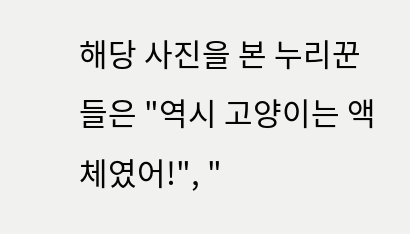해당 사진을 본 누리꾼들은 "역시 고양이는 액체였어!", "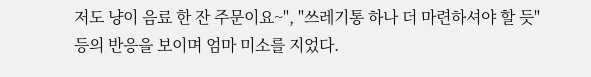저도 냥이 음료 한 잔 주문이요~", "쓰레기통 하나 더 마련하셔야 할 듯" 등의 반응을 보이며 엄마 미소를 지었다.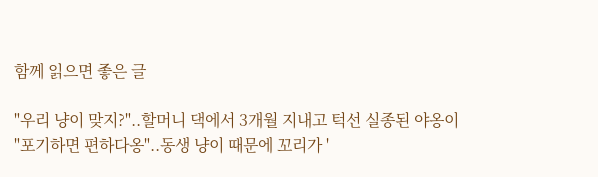함께 읽으면 좋은 글

"우리 냥이 맞지?"..할머니 댁에서 3개월 지내고 턱선 실종된 야옹이
"포기하면 편하다옹"..동생 냥이 때문에 꼬리가 '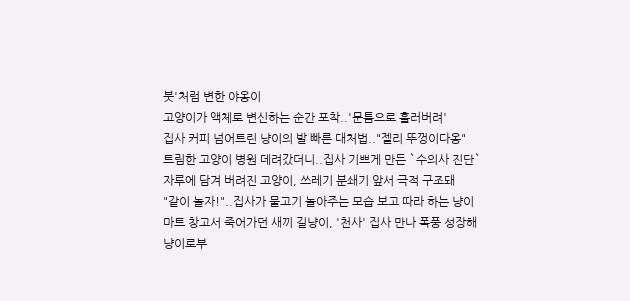붓'처럼 변한 야옹이
고양이가 액체로 변신하는 순간 포착..'문틈으로 흘러버려'
집사 커피 넘어트린 냥이의 발 빠른 대처법.."젤리 뚜껑이다옹"
트림한 고양이 병원 데려갔더니..집사 기쁘게 만든 `수의사 진단`
자루에 담겨 버려진 고양이, 쓰레기 분쇄기 앞서 극적 구조돼
"같이 놀자!"..집사가 물고기 놀아주는 모습 보고 따라 하는 냥이
마트 창고서 죽어가던 새끼 길냥이, '천사' 집사 만나 폭풍 성장해
냥이로부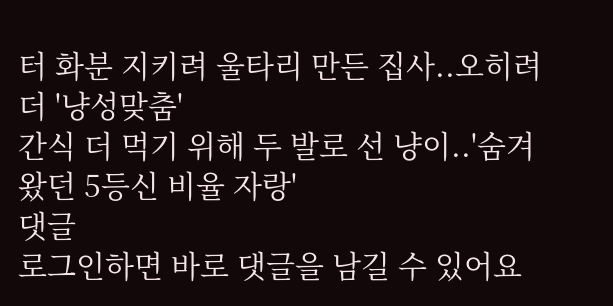터 화분 지키려 울타리 만든 집사..오히려 더 '냥성맞춤'
간식 더 먹기 위해 두 발로 선 냥이..'숨겨왔던 5등신 비율 자랑'
댓글
로그인하면 바로 댓글을 남길 수 있어요